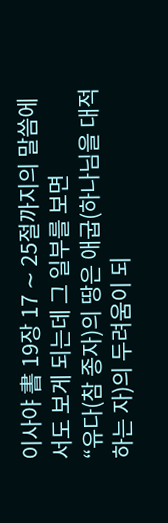이사야 書 19장 17 ∼ 25절까지의 말씀에서도 보게 되는데 그 일부를 보면
“유다(참 종자)의 땅은 애굽(하나님을 대적하는 자)의 두려움이 되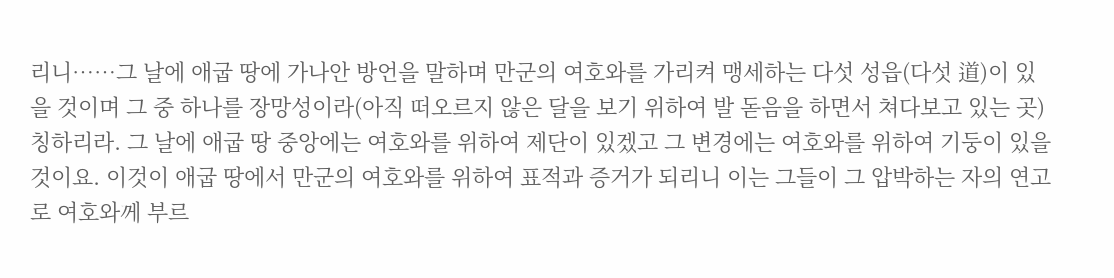리니……그 날에 애굽 땅에 가나안 방언을 말하며 만군의 여호와를 가리켜 맹세하는 다섯 성읍(다섯 道)이 있을 것이며 그 중 하나를 장망성이라(아직 떠오르지 않은 달을 보기 위하여 발 돋음을 하면서 쳐다보고 있는 곳) 칭하리라. 그 날에 애굽 땅 중앙에는 여호와를 위하여 제단이 있겠고 그 변경에는 여호와를 위하여 기둥이 있을 것이요. 이것이 애굽 땅에서 만군의 여호와를 위하여 표적과 증거가 되리니 이는 그들이 그 압박하는 자의 연고로 여호와께 부르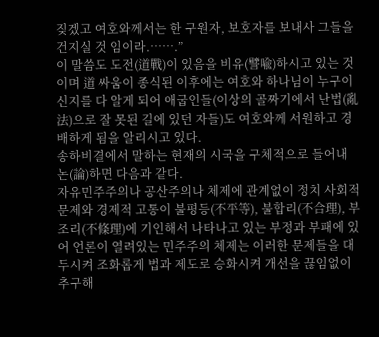짖겠고 여호와께서는 한 구원자, 보호자를 보내사 그들을 건지실 것 임이라.…….”
이 말씀도 도전(道戰)이 있음을 비유(譬喩)하시고 있는 것이며 道 싸움이 종식된 이후에는 여호와 하나님이 누구이신지를 다 알게 되어 애굽인들(이상의 골짜기에서 난법(亂法)으로 잘 못된 길에 있던 자들)도 여호와께 서원하고 경배하게 됨을 알리시고 있다.
송하비결에서 말하는 현재의 시국을 구체적으로 들어내 논(論)하면 다음과 같다.
자유민주주의나 공산주의나 체제에 관계없이 정치 사회적 문제와 경제적 고통이 불평등(不平等), 불합리(不合理), 부조리(不條理)에 기인해서 나타나고 있는 부정과 부패에 있어 언론이 열려있는 민주주의 체제는 이러한 문제들을 대두시켜 조화롭게 법과 제도로 승화시켜 개선을 끊임없이 추구해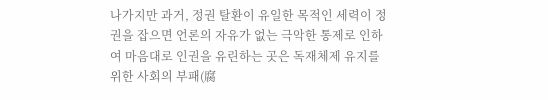나가지만 과거, 정권 탈환이 유일한 목적인 세력이 정권을 잡으면 언론의 자유가 없는 극악한 통제로 인하여 마음대로 인권을 유린하는 곳은 독재체제 유지를 위한 사회의 부패(腐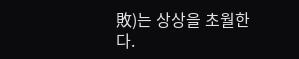敗)는 상상을 초월한다.